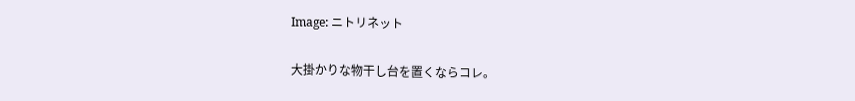Image: ニトリネット

大掛かりな物干し台を置くならコレ。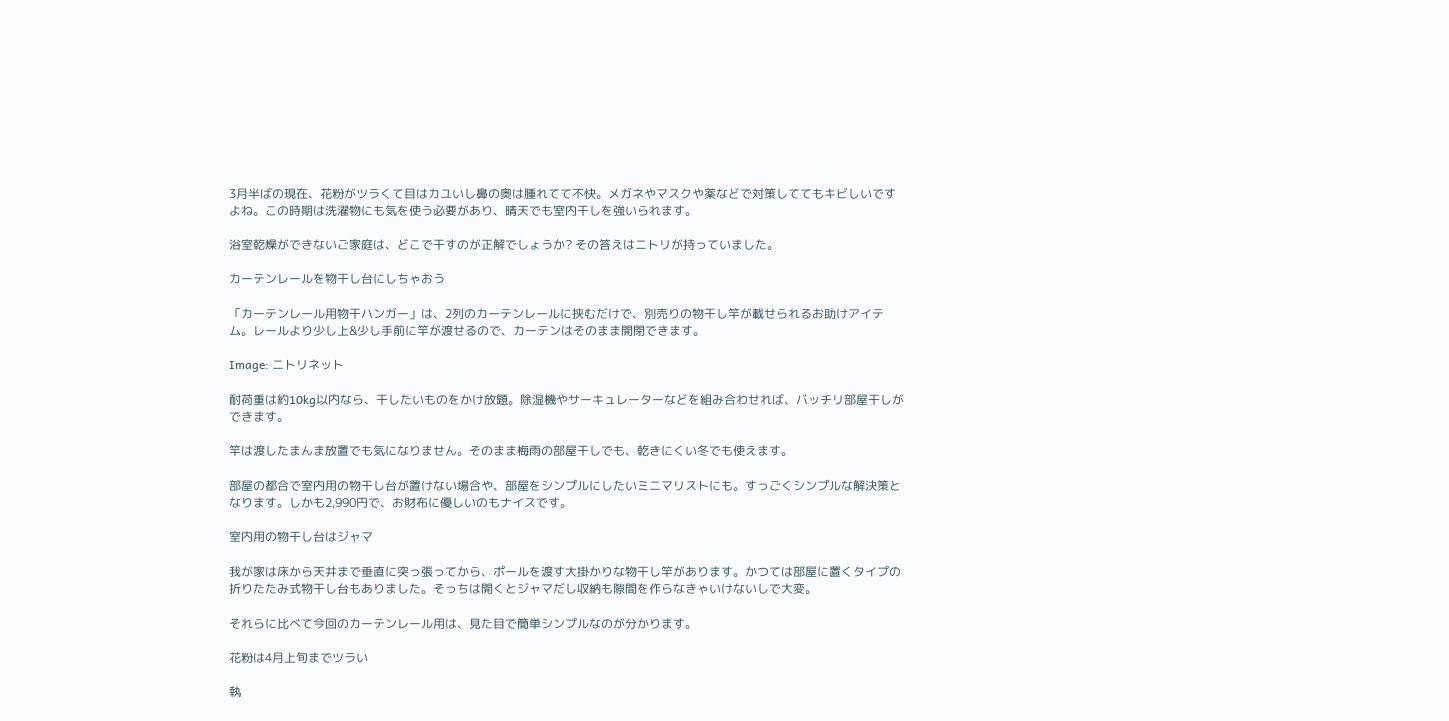3月半ばの現在、花粉がツラくて目はカユいし鼻の奥は腫れてて不快。メガネやマスクや薬などで対策しててもキビしいですよね。この時期は洗濯物にも気を使う必要があり、晴天でも室内干しを強いられます。

浴室乾燥ができないご家庭は、どこで干すのが正解でしょうか? その答えはニトリが持っていました。

カーテンレールを物干し台にしちゃおう

「カーテンレール用物干ハンガー」は、2列のカーテンレールに挟むだけで、別売りの物干し竿が載せられるお助けアイテム。レールより少し上&少し手前に竿が渡せるので、カーテンはそのまま開閉できます。

Image: ニトリネット

耐荷重は約10kg以内なら、干したいものをかけ放題。除湿機やサーキュレーターなどを組み合わせれば、バッチリ部屋干しができます。

竿は渡したまんま放置でも気になりません。そのまま梅雨の部屋干しでも、乾きにくい冬でも使えます。

部屋の都合で室内用の物干し台が置けない場合や、部屋をシンプルにしたいミニマリストにも。すっごくシンプルな解決策となります。しかも2,990円で、お財布に優しいのもナイスです。

室内用の物干し台はジャマ

我が家は床から天井まで垂直に突っ張ってから、ポールを渡す大掛かりな物干し竿があります。かつては部屋に置くタイプの折りたたみ式物干し台もありました。そっちは開くとジャマだし収納も隙間を作らなきゃいけないしで大変。

それらに比べて今回のカーテンレール用は、見た目で簡単シンプルなのが分かります。

花粉は4月上旬までツラい

執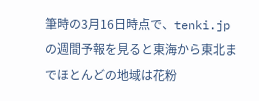筆時の3月16日時点で、tenki.jpの週間予報を見ると東海から東北までほとんどの地域は花粉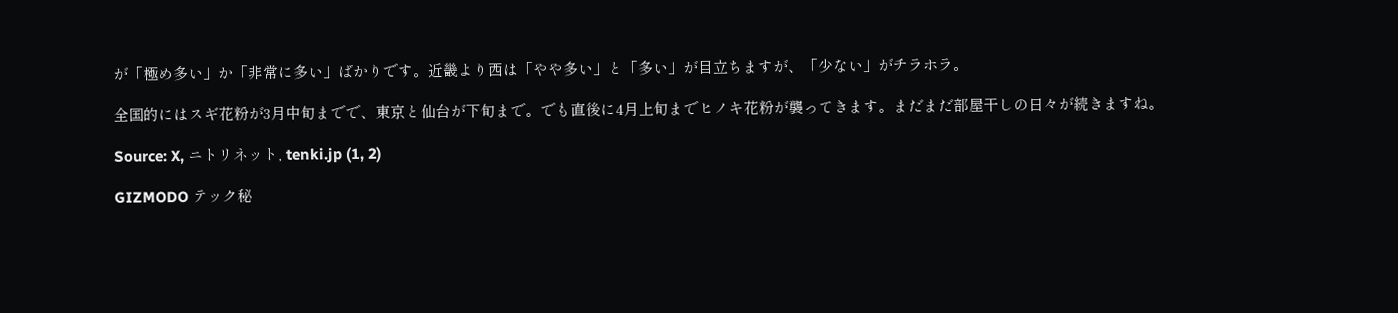が「極め多い」か「非常に多い」ばかりです。近畿より西は「やや多い」と「多い」が目立ちますが、「少ない」がチラホラ。

全国的にはスギ花粉が3月中旬までで、東京と仙台が下旬まで。でも直後に4月上旬までヒノキ花粉が襲ってきます。まだまだ部屋干しの日々が続きますね。

Source: X, ニトリネット, tenki.jp (1, 2)

GIZMODO テック秘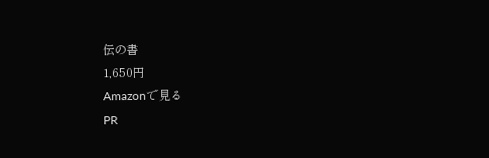伝の書
1,650円
Amazonで見る
PR